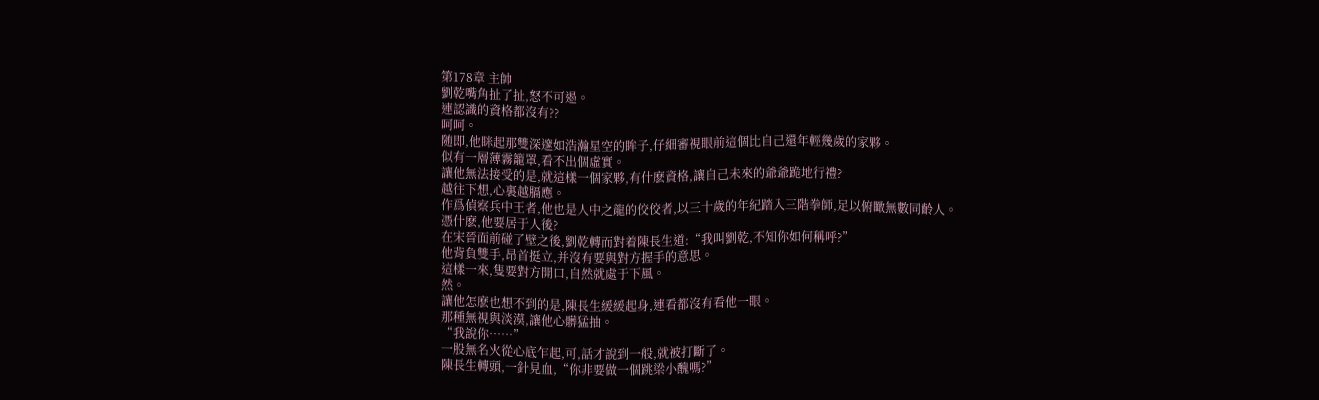第178章 主帥
劉乾嘴角扯了扯,怒不可遏。
連認識的資格都沒有??
呵呵。
随即,他眯起那雙深邃如浩瀚星空的眸子,仔細審視眼前這個比自己還年輕幾歲的家夥。
似有一層薄霧籠罩,看不出個虛實。
讓他無法接受的是,就這樣一個家夥,有什麽資格,讓自己未來的爺爺跪地行禮?
越往下想,心裏越膈應。
作爲偵察兵中王者,他也是人中之龍的佼佼者,以三十歲的年紀踏入三階拳師,足以俯瞰無數同齡人。
憑什麽,他要居于人後?
在宋晉面前碰了壁之後,劉乾轉而對着陳長生道:“我叫劉乾,不知你如何稱呼?”
他背負雙手,昂首挺立,并沒有要與對方握手的意思。
這樣一來,隻要對方開口,自然就處于下風。
然。
讓他怎麽也想不到的是,陳長生緩緩起身,連看都沒有看他一眼。
那種無視與淡漠,讓他心髒猛抽。
“我說你……”
一股無名火從心底乍起,可,話才說到一般,就被打斷了。
陳長生轉頭,一針見血,“你非要做一個跳梁小醜嗎?”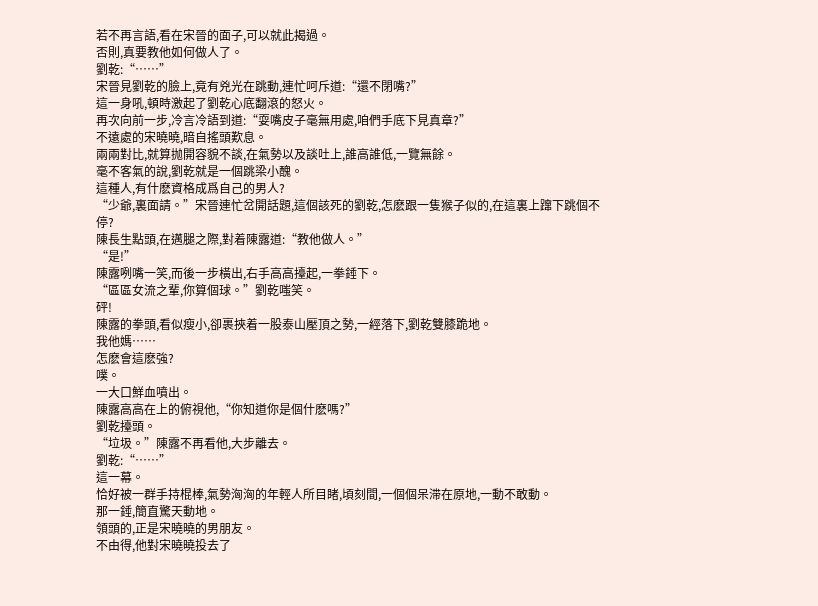若不再言語,看在宋晉的面子,可以就此揭過。
否則,真要教他如何做人了。
劉乾:“……”
宋晉見劉乾的臉上,竟有兇光在跳動,連忙呵斥道:“還不閉嘴?”
這一身吼,頓時激起了劉乾心底翻滾的怒火。
再次向前一步,冷言冷語到道:“耍嘴皮子毫無用處,咱們手底下見真章?”
不遠處的宋曉曉,暗自搖頭歎息。
兩兩對比,就算抛開容貌不談,在氣勢以及談吐上,誰高誰低,一覽無餘。
毫不客氣的說,劉乾就是一個跳梁小醜。
這種人,有什麽資格成爲自己的男人?
“少爺,裏面請。”宋晉連忙岔開話題,這個該死的劉乾,怎麽跟一隻猴子似的,在這裏上蹿下跳個不停?
陳長生點頭,在邁腿之際,對着陳露道:“教他做人。”
“是!”
陳露咧嘴一笑,而後一步橫出,右手高高擡起,一拳錘下。
“區區女流之輩,你算個球。”劉乾嗤笑。
砰!
陳露的拳頭,看似瘦小,卻裹挾着一股泰山壓頂之勢,一經落下,劉乾雙膝跪地。
我他媽……
怎麽會這麽強?
噗。
一大口鮮血噴出。
陳露高高在上的俯視他,“你知道你是個什麽嗎?”
劉乾擡頭。
“垃圾。”陳露不再看他,大步離去。
劉乾:“……”
這一幕。
恰好被一群手持棍棒,氣勢洶洶的年輕人所目睹,頃刻間,一個個呆滞在原地,一動不敢動。
那一錘,簡直驚天動地。
領頭的,正是宋曉曉的男朋友。
不由得,他對宋曉曉投去了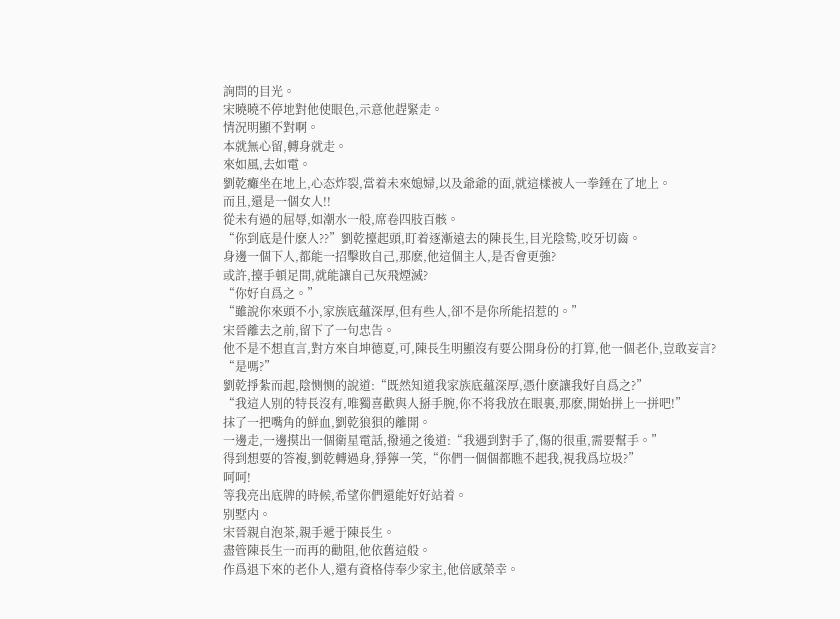詢問的目光。
宋曉曉不停地對他使眼色,示意他趕緊走。
情況明顯不對啊。
本就無心留,轉身就走。
來如風,去如電。
劉乾癱坐在地上,心态炸裂,當着未來媳婦,以及爺爺的面,就這樣被人一拳錘在了地上。
而且,還是一個女人!!
從未有過的屈辱,如潮水一般,席卷四肢百骸。
“你到底是什麽人??”劉乾擡起頭,盯着逐漸遠去的陳長生,目光陰鸷,咬牙切齒。
身邊一個下人,都能一招擊敗自己,那麽,他這個主人,是否會更強?
或許,擡手頓足間,就能讓自己灰飛煙滅?
“你好自爲之。”
“雖說你來頭不小,家族底蘊深厚,但有些人,卻不是你所能招惹的。”
宋晉離去之前,留下了一句忠告。
他不是不想直言,對方來自坤德夏,可,陳長生明顯沒有要公開身份的打算,他一個老仆,豈敢妄言?
“是嗎?”
劉乾掙紮而起,陰恻恻的說道:“既然知道我家族底蘊深厚,憑什麽讓我好自爲之?”
“我這人别的特長沒有,唯獨喜歡與人掰手腕,你不将我放在眼裏,那麽,開始拼上一拼吧!”
抹了一把嘴角的鮮血,劉乾狼狽的離開。
一邊走,一邊摸出一個衛星電話,撥通之後道:“我遇到對手了,傷的很重,需要幫手。”
得到想要的答複,劉乾轉過身,猙獰一笑,“你們一個個都瞧不起我,視我爲垃圾?”
呵呵!
等我亮出底牌的時候,希望你們還能好好站着。
别墅内。
宋晉親自泡茶,親手遞于陳長生。
盡管陳長生一而再的勸阻,他依舊這般。
作爲退下來的老仆人,還有資格侍奉少家主,他倍感榮幸。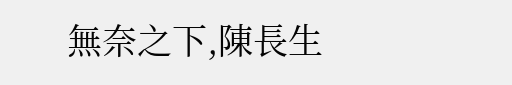無奈之下,陳長生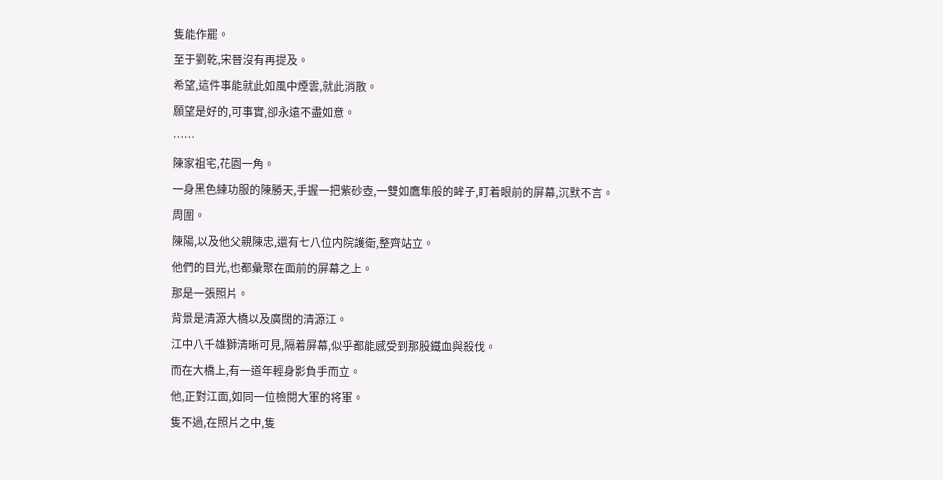隻能作罷。
至于劉乾,宋晉沒有再提及。
希望,這件事能就此如風中煙雲,就此消散。
願望是好的,可事實,卻永遠不盡如意。
……
陳家祖宅,花園一角。
一身黑色練功服的陳勝天,手握一把紫砂壺,一雙如鷹隼般的眸子,盯着眼前的屏幕,沉默不言。
周圍。
陳陽,以及他父親陳忠,還有七八位内院護衛,整齊站立。
他們的目光,也都彙聚在面前的屏幕之上。
那是一張照片。
背景是清源大橋以及廣闊的清源江。
江中八千雄獅清晰可見,隔着屏幕,似乎都能感受到那股鐵血與殺伐。
而在大橋上,有一道年輕身影負手而立。
他,正對江面,如同一位檢閱大軍的将軍。
隻不過,在照片之中,隻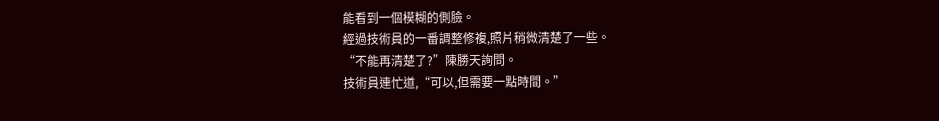能看到一個模糊的側臉。
經過技術員的一番調整修複,照片稍微清楚了一些。
“不能再清楚了?”陳勝天詢問。
技術員連忙道,“可以,但需要一點時間。”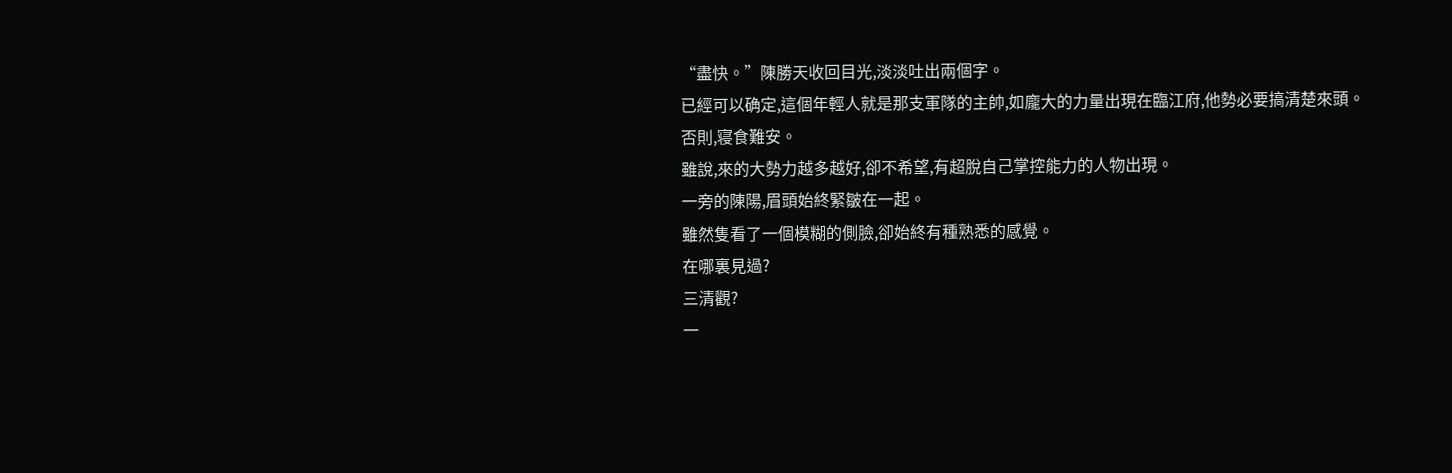“盡快。”陳勝天收回目光,淡淡吐出兩個字。
已經可以确定,這個年輕人就是那支軍隊的主帥,如龐大的力量出現在臨江府,他勢必要搞清楚來頭。
否則,寝食難安。
雖說,來的大勢力越多越好,卻不希望,有超脫自己掌控能力的人物出現。
一旁的陳陽,眉頭始終緊皺在一起。
雖然隻看了一個模糊的側臉,卻始終有種熟悉的感覺。
在哪裏見過?
三清觀?
一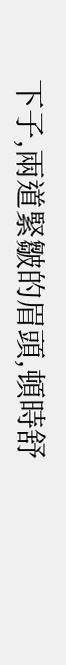下子,兩道緊皺的眉頭,頓時舒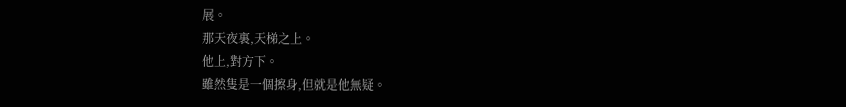展。
那天夜裏,天梯之上。
他上,對方下。
雖然隻是一個擦身,但就是他無疑。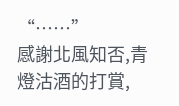“……”
感謝北風知否,青燈沽酒的打賞,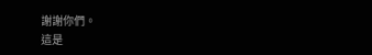謝謝你們。
這是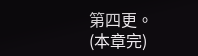第四更。
(本章完)